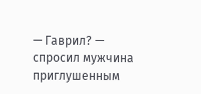— Гаврил? — спросил мужчина приглушенным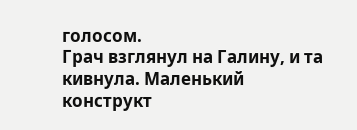голосом.
Грач взглянул на Галину, и та кивнула. Маленький конструкт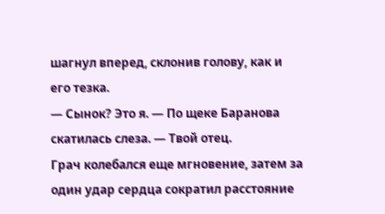шагнул вперед, склонив голову, как и его тезка.
— Сынок? Это я. — По щеке Баранова скатилась слеза. — Твой отец.
Грач колебался еще мгновение, затем за один удар сердца сократил расстояние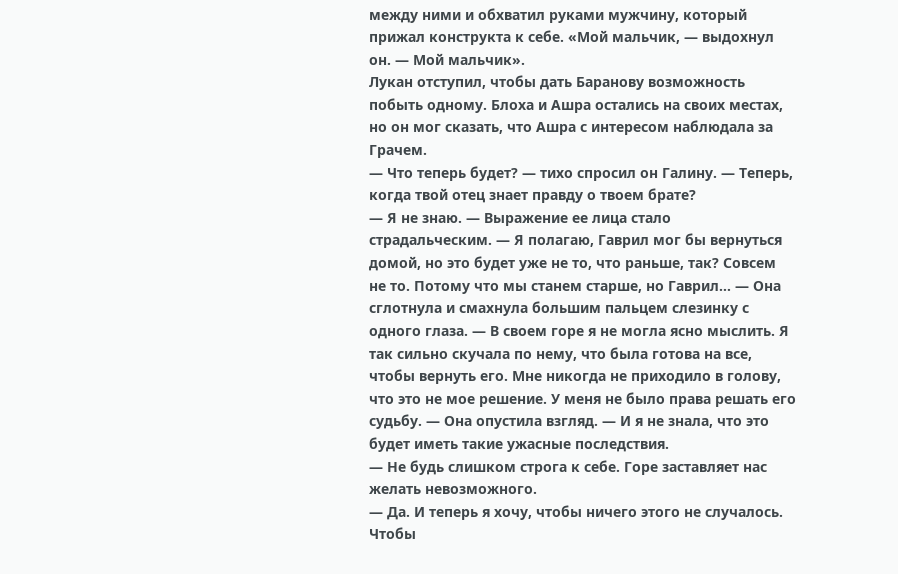между ними и обхватил руками мужчину, который прижал конструкта к себе. «Мой мальчик, — выдохнул он. — Мой мальчик».
Лукан отступил, чтобы дать Баранову возможность побыть одному. Блоха и Ашра остались на своих местах, но он мог сказать, что Ашра с интересом наблюдала за Грачем.
— Что теперь будет? — тихо спросил он Галину. — Теперь, когда твой отец знает правду о твоем брате?
— Я не знаю. — Выражение ее лица стало страдальческим. — Я полагаю, Гаврил мог бы вернуться домой, но это будет уже не то, что раньше, так? Совсем не то. Потому что мы станем старше, но Гаврил… — Она сглотнула и смахнула большим пальцем слезинку с одного глаза. — В своем горе я не могла ясно мыслить. Я так сильно скучала по нему, что была готова на все, чтобы вернуть его. Мне никогда не приходило в голову, что это не мое решение. У меня не было права решать его судьбу. — Она опустила взгляд. — И я не знала, что это будет иметь такие ужасные последствия.
— Не будь слишком строга к себе. Горе заставляет нас желать невозможного.
— Да. И теперь я хочу, чтобы ничего этого не случалось. Чтобы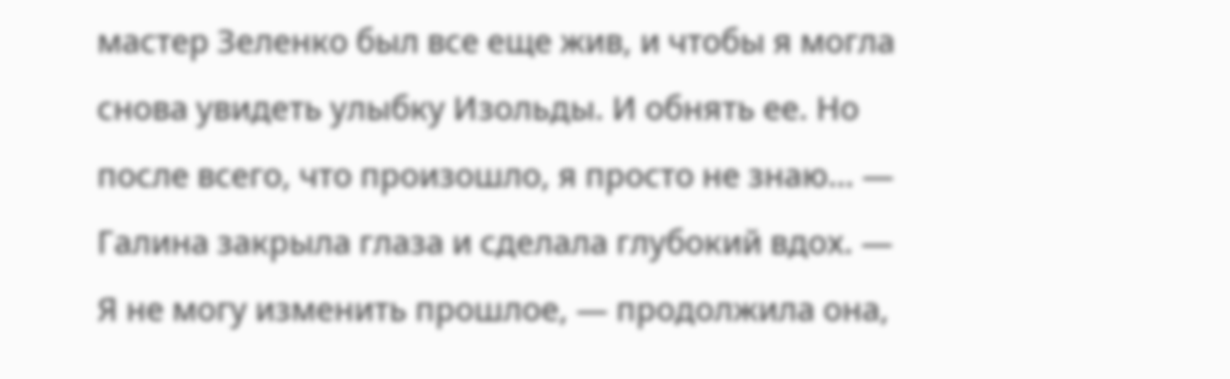мастер Зеленко был все еще жив, и чтобы я могла снова увидеть улыбку Изольды. И обнять ее. Но после всего, что произошло, я просто не знаю… — Галина закрыла глаза и сделала глубокий вдох. — Я не могу изменить прошлое, — продолжила она,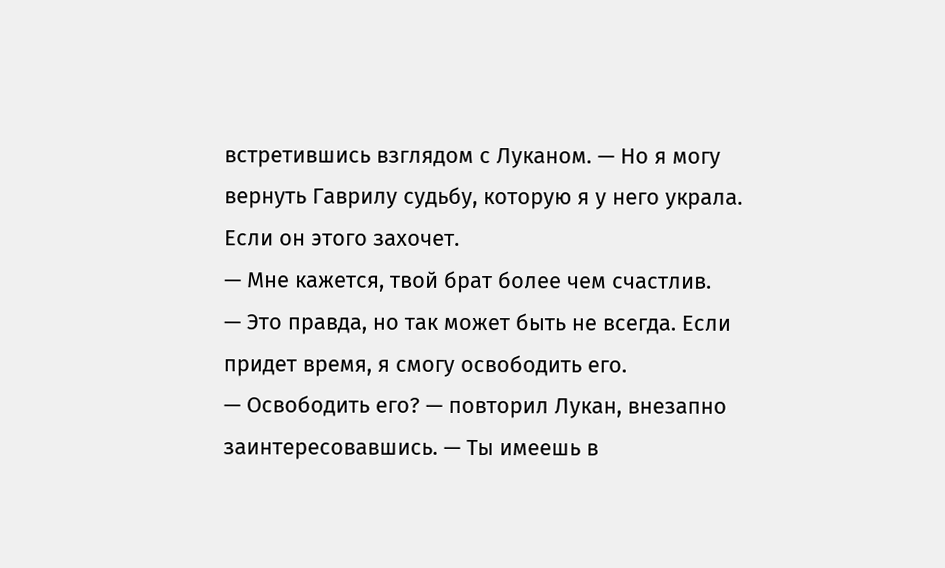встретившись взглядом с Луканом. — Но я могу вернуть Гаврилу судьбу, которую я у него украла. Если он этого захочет.
— Мне кажется, твой брат более чем счастлив.
— Это правда, но так может быть не всегда. Если придет время, я смогу освободить его.
— Освободить его? — повторил Лукан, внезапно заинтересовавшись. — Ты имеешь в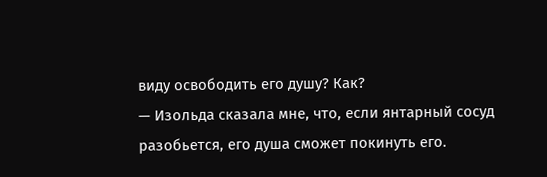виду освободить его душу? Как?
— Изольда сказала мне, что, если янтарный сосуд разобьется, его душа сможет покинуть его.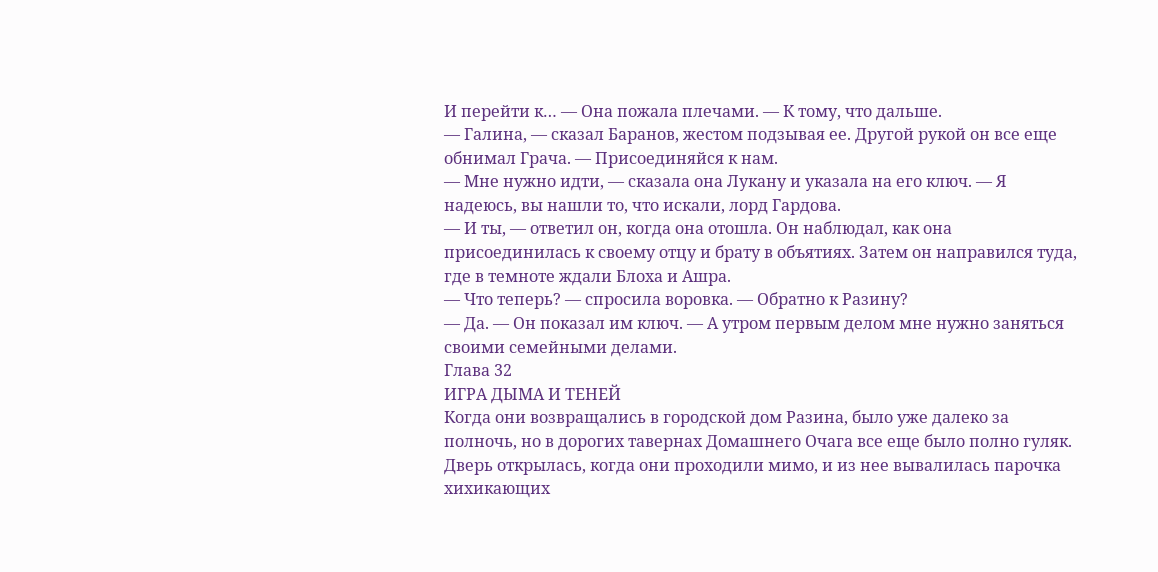И перейти к… — Она пожала плечами. — К тому, что дальше.
— Галина, — сказал Баранов, жестом подзывая ее. Другой рукой он все еще обнимал Грача. — Присоединяйся к нам.
— Мне нужно идти, — сказала она Лукану и указала на его ключ. — Я надеюсь, вы нашли то, что искали, лорд Гардова.
— И ты, — ответил он, когда она отошла. Он наблюдал, как она присоединилась к своему отцу и брату в объятиях. Затем он направился туда, где в темноте ждали Блоха и Ашра.
— Что теперь? — спросила воровка. — Обратно к Разину?
— Да. — Он показал им ключ. — А утром первым делом мне нужно заняться своими семейными делами.
Глава 32
ИГРА ДЫМА И ТЕНЕЙ
Когда они возвращались в городской дом Разина, было уже далеко за полночь, но в дорогих тавернах Домашнего Очага все еще было полно гуляк. Дверь открылась, когда они проходили мимо, и из нее вывалилась парочка хихикающих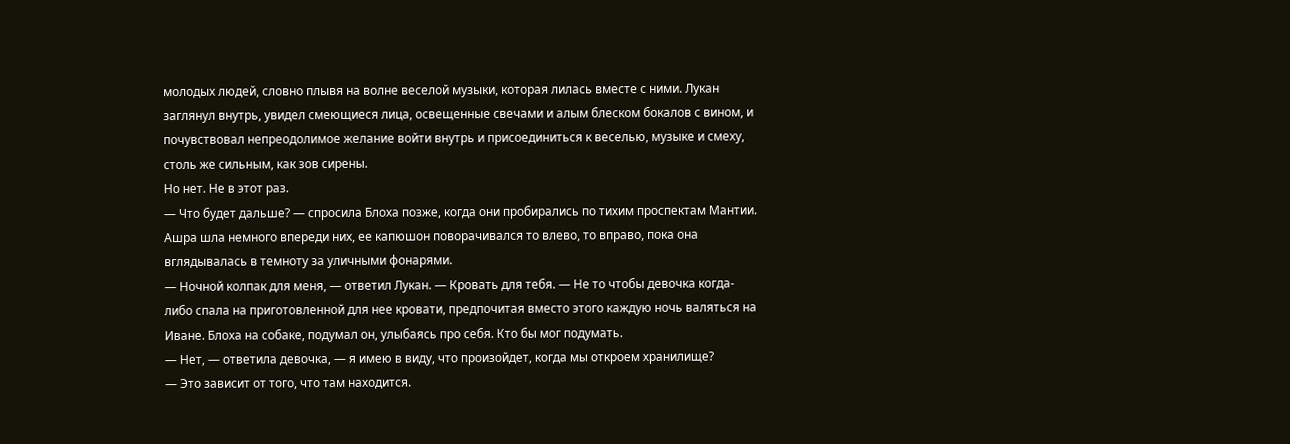молодых людей, словно плывя на волне веселой музыки, которая лилась вместе с ними. Лукан заглянул внутрь, увидел смеющиеся лица, освещенные свечами и алым блеском бокалов с вином, и почувствовал непреодолимое желание войти внутрь и присоединиться к веселью, музыке и смеху, столь же сильным, как зов сирены.
Но нет. Не в этот раз.
— Что будет дальше? — спросила Блоха позже, когда они пробирались по тихим проспектам Мантии. Ашра шла немного впереди них, ее капюшон поворачивался то влево, то вправо, пока она вглядывалась в темноту за уличными фонарями.
— Ночной колпак для меня, — ответил Лукан. — Кровать для тебя. — Не то чтобы девочка когда-либо спала на приготовленной для нее кровати, предпочитая вместо этого каждую ночь валяться на Иване. Блоха на собаке, подумал он, улыбаясь про себя. Кто бы мог подумать.
— Нет, — ответила девочка, — я имею в виду, что произойдет, когда мы откроем хранилище?
— Это зависит от того, что там находится.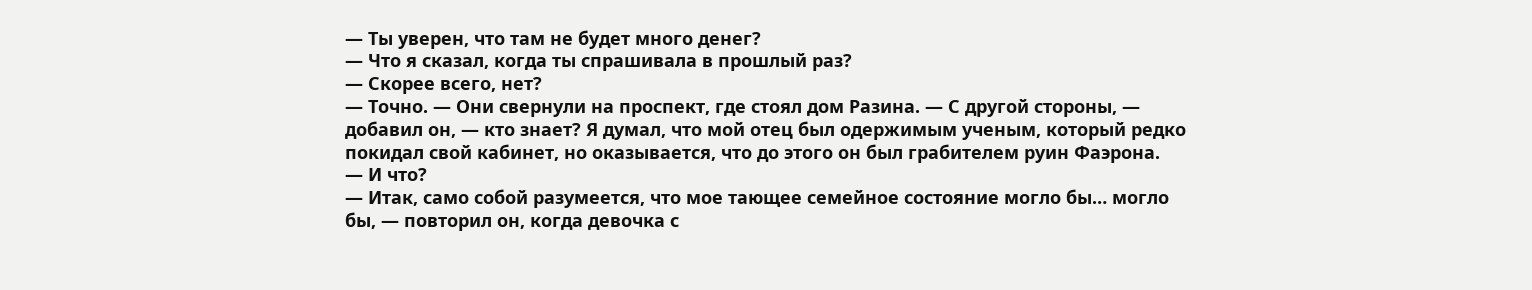— Ты уверен, что там не будет много денег?
— Что я сказал, когда ты спрашивала в прошлый раз?
— Скорее всего, нет?
— Точно. — Они свернули на проспект, где стоял дом Разина. — С другой стороны, — добавил он, — кто знает? Я думал, что мой отец был одержимым ученым, который редко покидал свой кабинет, но оказывается, что до этого он был грабителем руин Фаэрона.
— И что?
— Итак, само собой разумеется, что мое тающее семейное состояние могло бы… могло бы, — повторил он, когда девочка с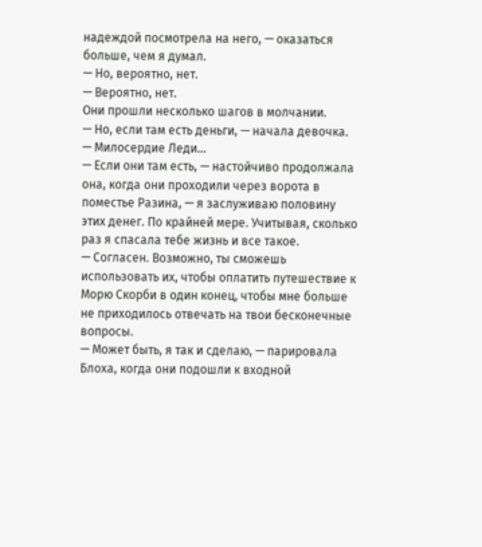надеждой посмотрела на него, — оказаться больше, чем я думал.
— Но, вероятно, нет.
— Вероятно, нет.
Они прошли несколько шагов в молчании.
— Но, если там есть деньги, — начала девочка.
— Милосердие Леди…
— Если они там есть, — настойчиво продолжала она, когда они проходили через ворота в поместье Разина, — я заслуживаю половину этих денег. По крайней мере. Учитывая, сколько раз я спасала тебе жизнь и все такое.
— Согласен. Возможно, ты сможешь использовать их, чтобы оплатить путешествие к Морю Скорби в один конец, чтобы мне больше не приходилось отвечать на твои бесконечные вопросы.
— Может быть, я так и сделаю, — парировала Блоха, когда они подошли к входной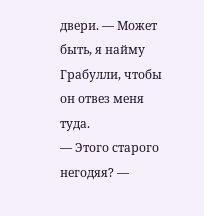двери. — Может быть, я найму Грабулли, чтобы он отвез меня туда.
— Этого старого негодяя? —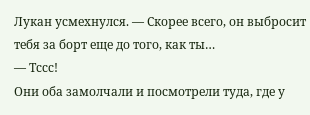Лукан усмехнулся. — Скорее всего, он выбросит тебя за борт еще до того, как ты…
— Тссс!
Они оба замолчали и посмотрели туда, где у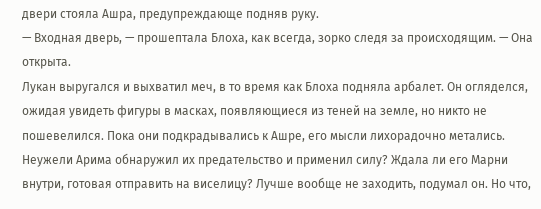двери стояла Ашра, предупреждающе подняв руку.
— Входная дверь, — прошептала Блоха, как всегда, зорко следя за происходящим. — Она открыта.
Лукан выругался и выхватил меч, в то время как Блоха подняла арбалет. Он огляделся, ожидая увидеть фигуры в масках, появляющиеся из теней на земле, но никто не пошевелился. Пока они подкрадывались к Ашре, его мысли лихорадочно метались. Неужели Арима обнаружил их предательство и применил силу? Ждала ли его Марни внутри, готовая отправить на виселицу? Лучше вообще не заходить, подумал он. Но что,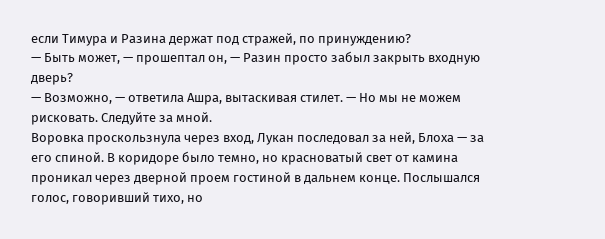если Тимура и Разина держат под стражей, по принуждению?
— Быть может, — прошептал он, — Разин просто забыл закрыть входную дверь?
— Возможно, — ответила Ашра, вытаскивая стилет. — Но мы не можем рисковать. Следуйте за мной.
Воровка проскользнула через вход, Лукан последовал за ней, Блоха — за его спиной. В коридоре было темно, но красноватый свет от камина проникал через дверной проем гостиной в дальнем конце. Послышался голос, говоривший тихо, но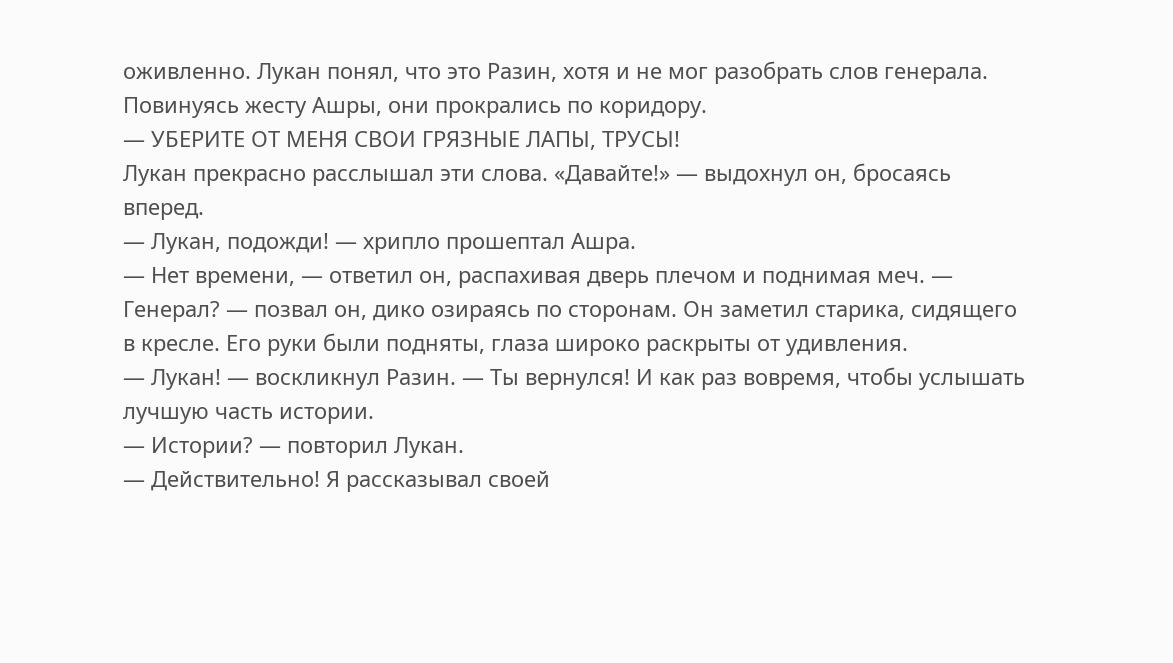оживленно. Лукан понял, что это Разин, хотя и не мог разобрать слов генерала. Повинуясь жесту Ашры, они прокрались по коридору.
— УБЕРИТЕ ОТ МЕНЯ СВОИ ГРЯЗНЫЕ ЛАПЫ, ТРУСЫ!
Лукан прекрасно расслышал эти слова. «Давайте!» — выдохнул он, бросаясь вперед.
— Лукан, подожди! — хрипло прошептал Ашра.
— Нет времени, — ответил он, распахивая дверь плечом и поднимая меч. — Генерал? — позвал он, дико озираясь по сторонам. Он заметил старика, сидящего в кресле. Его руки были подняты, глаза широко раскрыты от удивления.
— Лукан! — воскликнул Разин. — Ты вернулся! И как раз вовремя, чтобы услышать лучшую часть истории.
— Истории? — повторил Лукан.
— Действительно! Я рассказывал своей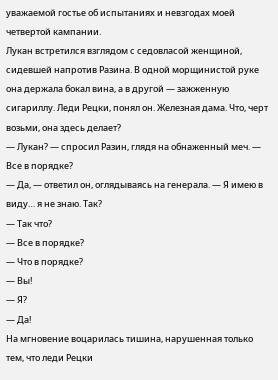уважаемой гостье об испытаниях и невзгодах моей четвертой кампании.
Лукан встретился взглядом с седовласой женщиной, сидевшей напротив Разина. В одной морщинистой руке она держала бокал вина, а в другой — зажженную сигариллу. Леди Рецки, понял он. Железная дама. Что, черт возьми, она здесь делает?
— Лукан? — спросил Разин, глядя на обнаженный меч. — Все в порядке?
— Да, — ответил он, оглядываясь на генерала. — Я имею в виду… я не знаю. Так?
— Так что?
— Все в порядке?
— Что в порядке?
— Вы!
— Я?
— Да!
На мгновение воцарилась тишина, нарушенная только тем, что леди Рецки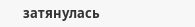затянулась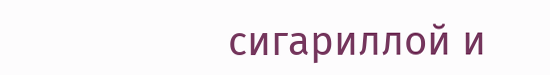сигариллой и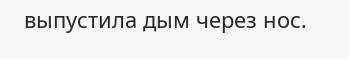выпустила дым через нос.